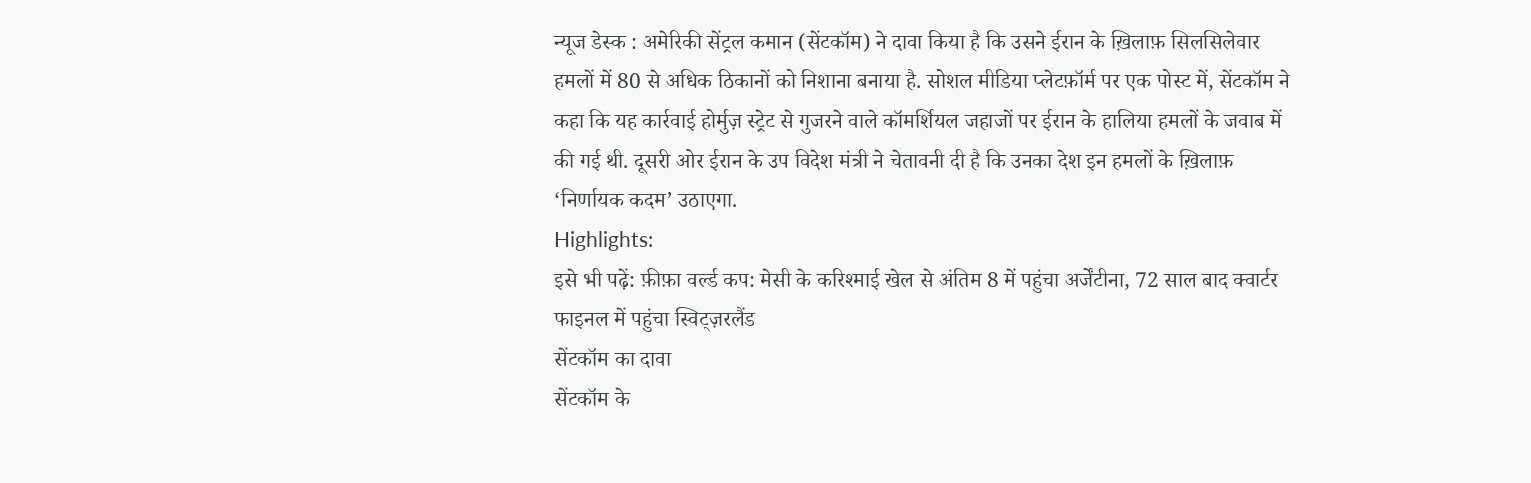न्यूज डेस्क : अमेरिकी सेंट्रल कमान (सेंटकॉम) ने दावा किया है कि उसने ईरान के ख़िलाफ़ सिलसिलेवार हमलों में 80 से अधिक ठिकानों को निशाना बनाया है. सोशल मीडिया प्लेटफ़ॉर्म पर एक पोस्ट में, सेंटकॉम ने कहा कि यह कार्रवाई होर्मुज़ स्ट्रेट से गुजरने वाले कॉमर्शियल जहाजों पर ईरान के हालिया हमलों के जवाब में की गई थी. दूसरी ओर ईरान के उप विदेश मंत्री ने चेतावनी दी है कि उनका देश इन हमलों के ख़िलाफ़ ‘निर्णायक कदम’ उठाएगा.
Highlights:
इसे भी पढ़ें: फ़ीफ़ा वर्ल्ड कप: मेसी के करिश्माई खेल से अंतिम 8 में पहुंचा अर्जेंटीना, 72 साल बाद क्वार्टर फाइनल में पहुंचा स्विट्ज़रलैंड
सेंटकॉम का दावा
सेंटकॉम के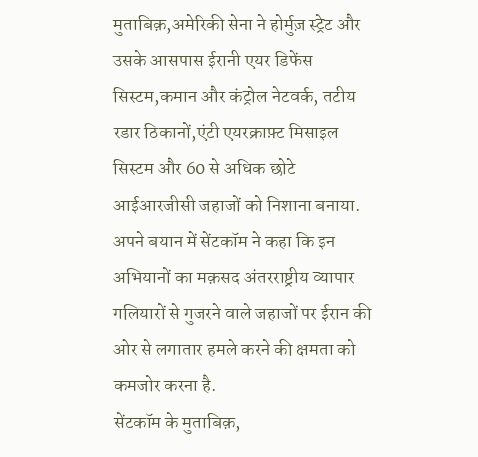मुताबिक़,अमेरिकी सेना ने होर्मुज़ स्ट्रेट और उसके आसपास ईरानी एयर डिफेंस सिस्टम,कमान और कंट्रोल नेटवर्क, तटीय रडार ठिकानों,एंटी एयरक्राफ़्ट मिसाइल सिस्टम और 60 से अधिक छोटे आईआरजीसी जहाजों को निशाना बनाया. अपने बयान में सेंटकॉम ने कहा कि इन अभियानों का मक़सद अंतरराष्ट्रीय व्यापार गलियारों से गुजरने वाले जहाजों पर ईरान की ओर से लगातार हमले करने की क्षमता को कमजोर करना है.
सेंटकॉम के मुताबिक़,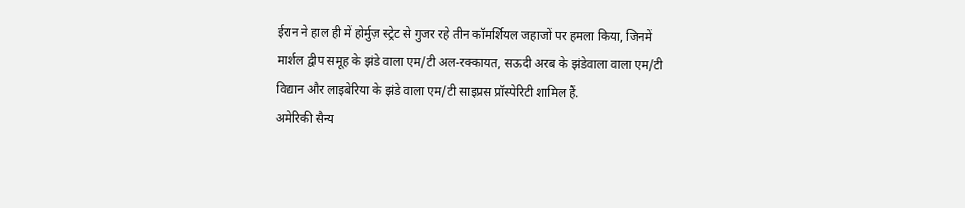ईरान ने हाल ही में होर्मुज़ स्ट्रेट से गुजर रहे तीन कॉमर्शियल जहाजों पर हमला किया, जिनमें मार्शल द्वीप समूह के झंडे वाला एम/टी अल-रक्कायत, सऊदी अरब के झंडेवाला वाला एम/टी विद्यान और लाइबेरिया के झंडे वाला एम/टी साइप्रस प्रॉस्पेरिटी शामिल हैं.
अमेरिकी सैन्य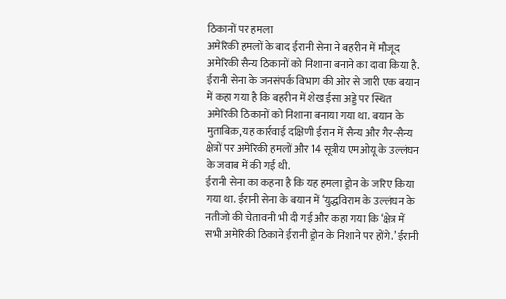ठिकानों पर हमला
अमेरिकी हमलों के बाद ईरानी सेना ने बहरीन में मौजूद अमेरिकी सैन्य ठिकानों को निशाना बनाने का दावा किया है. ईरानी सेना के जनसंपर्क विभाग की ओर से जारी एक बयान में कहा गया है कि बहरीन में शेख ईसा अड्डे पर स्थित अमेरिकी ठिकानों को निशाना बनाया गया था. बयान के मुताबिक़,यह कार्रवाई दक्षिणी ईरान में सैन्य और गैर-सैन्य क्षेत्रों पर अमेरिकी हमलों और 14 सूत्रीय एमओयू के उल्लंघन के जवाब में की गई थी.
ईरानी सेना का कहना है कि यह हमला ड्रोन के जरिए किया गया था. ईरानी सेना के बयान में ‘युद्धविराम के उल्लंघन के नतीजो की चेतावनी भी दी गई और कहा गया कि ‘क्षेत्र में सभी अमेरिकी ठिकाने ईरानी ड्रोन के निशाने पर होंगे.’ ईरानी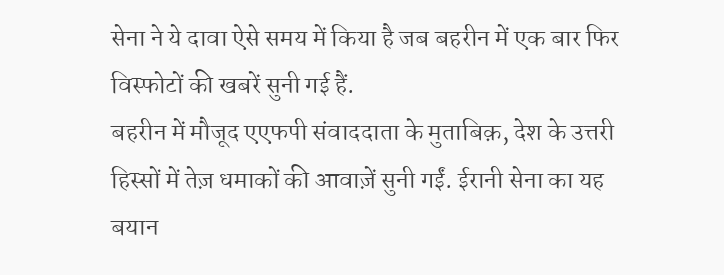सेना ने ये दावा ऐसे समय में किया है जब बहरीन में एक बार फिर विस्फोटों की खबरें सुनी गई हैं.
बहरीन में मौजूद एएफपी संवाददाता के मुताबिक़, देश के उत्तरी हिस्सों में तेज़ धमाकों की आवाज़ें सुनी गईं. ईरानी सेना का यह बयान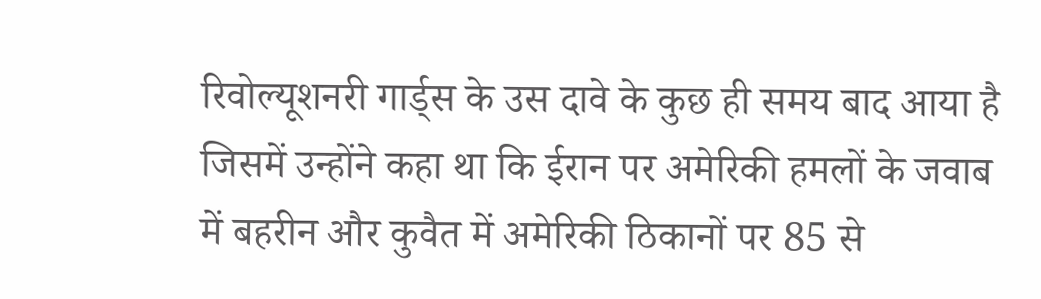रिवोल्यूशनरी गार्ड्स के उस दावे के कुछ ही समय बाद आया है जिसमें उन्होंने कहा था कि ईरान पर अमेरिकी हमलों के जवाब में बहरीन और कुवैत में अमेरिकी ठिकानों पर 85 से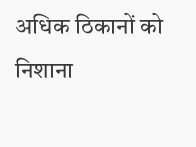अधिक ठिकानों को निशाना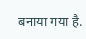बनाया गया है.